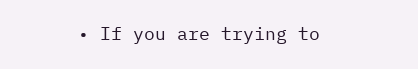• If you are trying to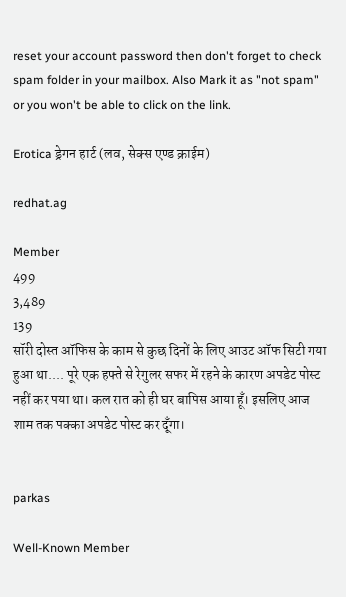reset your account password then don't forget to check spam folder in your mailbox. Also Mark it as "not spam" or you won't be able to click on the link.

Erotica ड्रेगन हार्ट (लव, सेक्स एण्ड क्राईम)

redhat.ag

Member
499
3,489
139
सॉरी दोस्त ऑफिस के काम से कुछ दिनों के लिए आउट ऑफ सिटी गया हुआ था.... पूरे एक हफ्ते से रेगुलर सफर में रहने के कारण अपडेट पोस्ट नहीं कर पया था। कल रात को ही घर बापिस आया हूँ। इसलिए आज शाम तक पक्का अपडेट पोस्ट कर दूँगा।


parkas

Well-Known Member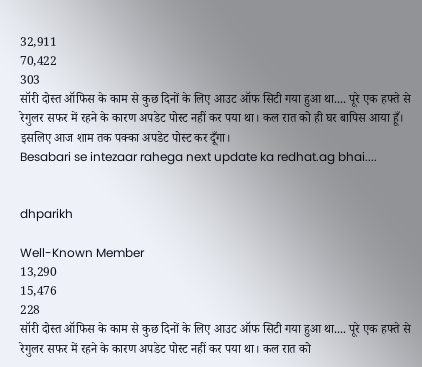32,911
70,422
303
सॉरी दोस्त ऑफिस के काम से कुछ दिनों के लिए आउट ऑफ सिटी गया हुआ था.... पूरे एक हफ्ते से रेगुलर सफर में रहने के कारण अपडेट पोस्ट नहीं कर पया था। कल रात को ही घर बापिस आया हूँ। इसलिए आज शाम तक पक्का अपडेट पोस्ट कर दूँगा।
Besabari se intezaar rahega next update ka redhat.ag bhai....


dhparikh

Well-Known Member
13,290
15,476
228
सॉरी दोस्त ऑफिस के काम से कुछ दिनों के लिए आउट ऑफ सिटी गया हुआ था.... पूरे एक हफ्ते से रेगुलर सफर में रहने के कारण अपडेट पोस्ट नहीं कर पया था। कल रात को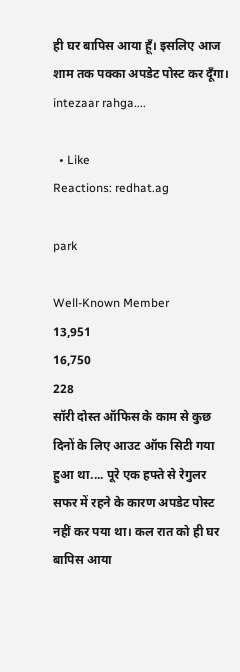ही घर बापिस आया हूँ। इसलिए आज शाम तक पक्का अपडेट पोस्ट कर दूँगा।
intezaar rahga....

  • Like
Reactions: redhat.ag

park

Well-Known Member
13,951
16,750
228
सॉरी दोस्त ऑफिस के काम से कुछ दिनों के लिए आउट ऑफ सिटी गया हुआ था.... पूरे एक हफ्ते से रेगुलर सफर में रहने के कारण अपडेट पोस्ट नहीं कर पया था। कल रात को ही घर बापिस आया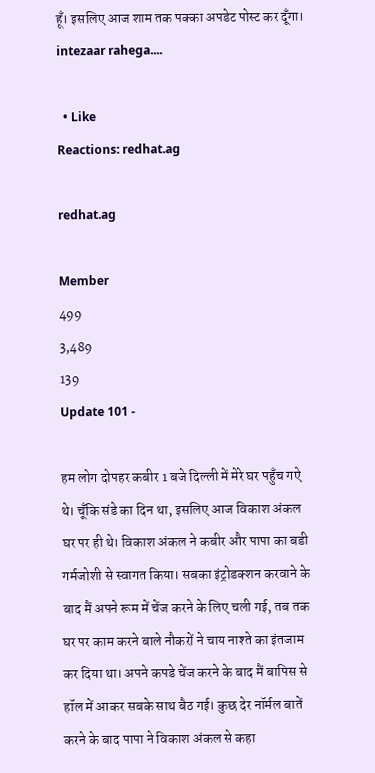हूँ। इसलिए आज शाम तक पक्का अपडेट पोस्ट कर दूँगा।
intezaar rahega....

  • Like
Reactions: redhat.ag

redhat.ag

Member
499
3,489
139
Update 101 -

हम लोग दोपहर कबीर 1 बजे दिल्ली में मेरे घर पहुँच गऐ थे। चूँकि संडे का दिन था, इसलिए आज विकाश अंकल घर पर ही थे। विकाश अंकल ने कबीर और पापा का बडी गर्मजोशी से स्वागत किया। सबका इंट्रोडक्शन करवाने के बाद मैं अपने रूम में चेंज करने के लिए चली गई, तब तक घर पर काम करने बाले नौकरों ने चाय नाश्ते का इंतजाम कर दिया था। अपने कपडे चेंज करने के बाद मैं बापिस से हॉल में आकर सबके साथ बैठ गई। कुछ देर नॉर्मल बातें करने के बाद पापा ने विकाश अंकल से कहा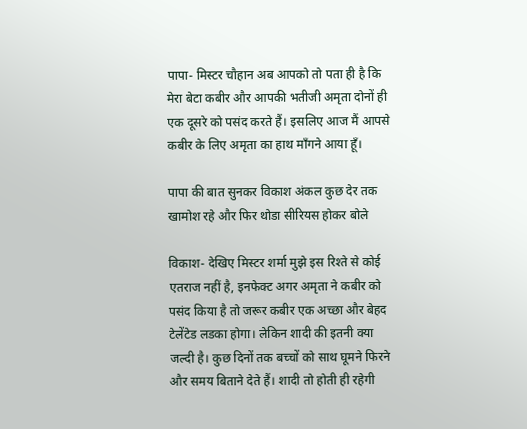पापा- मिस्टर चौहान अब आपको तो पता ही है कि मेरा बेटा कबीर और आपकी भतीजी अमृता दोनों ही एक दूसरे को पसंद करते हैं। इसलिए आज मैं आपसे कबीर के लिए अमृता का हाथ माँगने आया हूँ।

पापा की बात सुनकर विकाश अंकल कुछ देर तक खामोश रहे और फिर थोडा सीरियस होकर बोले

विकाश- देखिए मिस्टर शर्मा मुझे इस रिश्ते से कोई एतराज नहीं है, इनफेक्ट अगर अमृता ने कबीर को पसंद किया है तो जरूर कबीर एक अच्छा और बेहद टेलेंटेड लडका होगा। लेकिन शादी की इतनी क्या जल्दी है। कुछ दिनों तक बच्चों को साथ घूमने फिरने और समय बिताने देते हैं। शादी तो होती ही रहेगी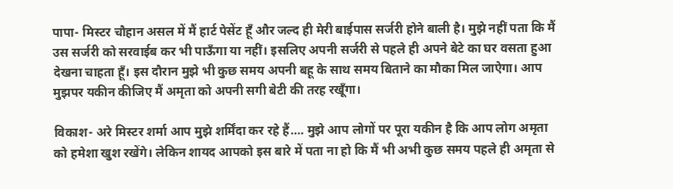पापा- मिस्टर चौहान असल में मैं हार्ट पेसेंट हूँ और जल्द ही मेरी बाईपास सर्जरी होने बाली है। मुझे नहीं पता कि मैं उस सर्जरी को सरवाईब कर भी पाऊँगा या नहीं। इसलिए अपनी सर्जरी से पहले ही अपने बेटे का घर वसता हुआ देखना चाहता हूँ। इस दौरान मुझे भी कुछ समय अपनी बहू के साथ समय बिताने का मौका मिल जाऐगा। आप मुझपर यकीन कीजिए मैं अमृता को अपनी सगी बेटी की तरह रखूँगा।

विकाश- अरे मिस्टर शर्मा आप मुझे शर्मिंदा कर रहे हैं…. मुझे आप लोगों पर पूरा यकीन है कि आप लोग अमृता को हमेशा खुश रखेंगे। लेकिन शायद आपको इस बारे में पता ना हो कि मैं भी अभी कुछ समय पहले ही अमृता से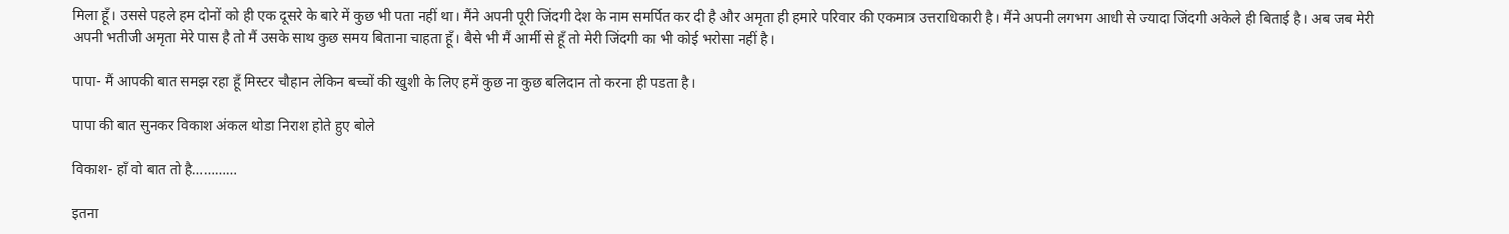मिला हूँ। उससे पहले हम दोनों को ही एक दूसरे के बारे में कुछ भी पता नहीं था। मैंने अपनी पूरी जिंदगी देश के नाम समर्पित कर दी है और अमृता ही हमारे परिवार की एकमात्र उत्तराधिकारी है। मैंने अपनी लगभग आधी से ज्यादा जिंदगी अकेले ही बिताई है। अब जब मेरी अपनी भतीजी अमृता मेरे पास है तो मैं उसके साथ कुछ समय बिताना चाहता हूँ। बैसे भी मैं आर्मी से हूँ तो मेरी जिंदगी का भी कोई भरोसा नहीं है।

पापा- मैं आपकी बात समझ रहा हूँ मिस्टर चौहान लेकिन बच्चों की खुशी के लिए हमें कुछ ना कुछ बलिदान तो करना ही पडता है।

पापा की बात सुनकर विकाश अंकल थोडा निराश होते हुए बोले

विकाश- हाँ वो बात तो है…………

इतना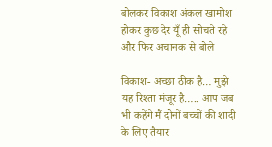बोलकर विकाश अंकल खामोश होकर कुछ देर यूँ ही सोचते रहे और फिर अचानक से बोले

विकाश- अच्छा ठीक है… मुझे यह रिश्ता मंजूर है….. आप जब भी कहेंगे मैं दोनों बच्चों की शादी के लिए तैयार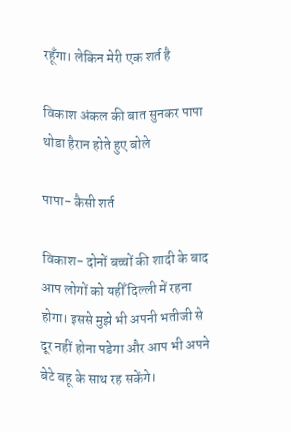रहूँगा। लेकिन मेरी एक शर्त है

विकाश अंकल की बात सुनकर पापा थोडा हैरान होते हुए बोले

पापा- कैसी शर्त

विकाश- दोनों बच्चों की शादी के बाद आप लोगों को यहीँ दिल्ली में रहना होगा। इससे मुझे भी अपनी भतीजी से दूर नहीं होना पडेगा और आप भी अपने बेटे बहू के साथ रह सकेंगे।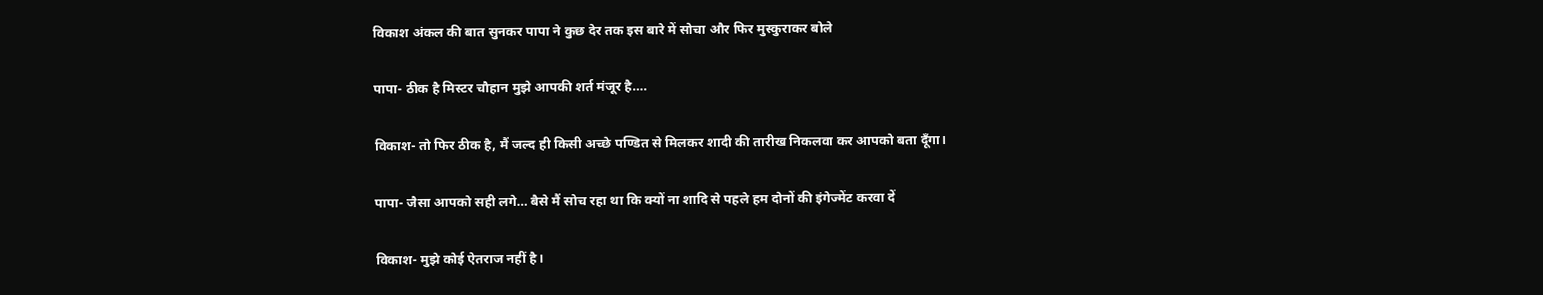विकाश अंकल की बात सुनकर पापा ने कुछ देर तक इस बारे में सोचा और फिर मुस्कुराकर बोले

पापा- ठीक है मिस्टर चौहान मुझे आपकी शर्त मंजूर है….

विकाश- तो फिर ठीक है, मैं जल्द ही किसी अच्छे पण्डित से मिलकर शादी की तारीख निकलवा कर आपको बता दूँगा।

पापा- जैसा आपको सही लगे… बैसे मैं सोच रहा था कि क्यों ना शादि से पहले हम दोनों की इंगेज्मेंट करवा दें

विकाश- मुझे कोई ऐतराज नहीं है।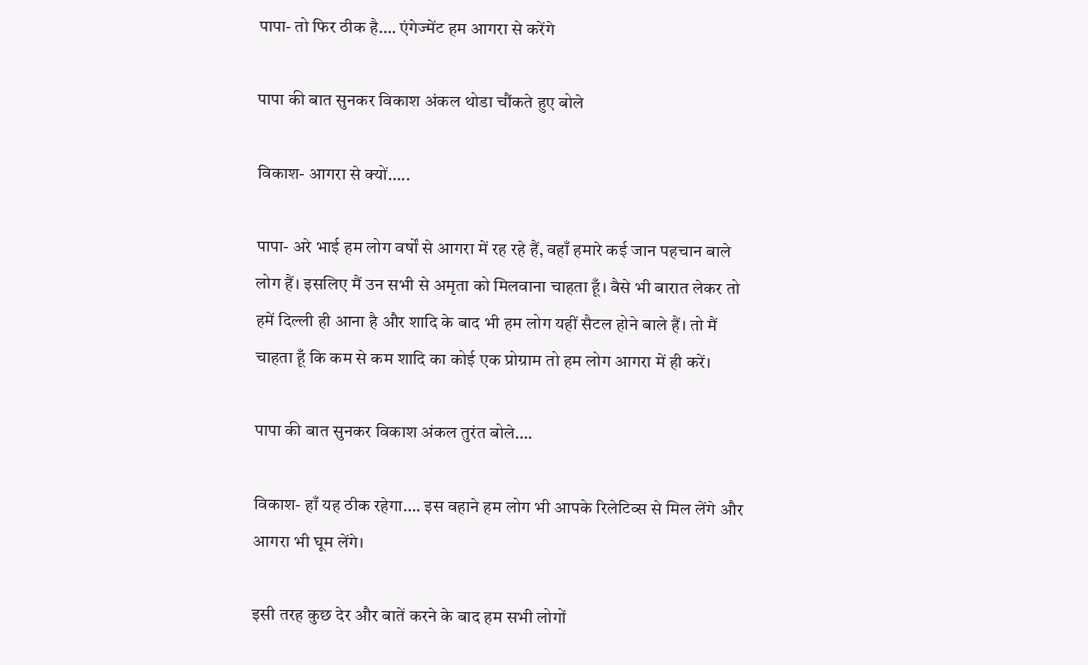पापा- तो फिर ठीक है…. एंगेज्मेंट हम आगरा से करेंगे

पापा की बात सुनकर विकाश अंकल थोडा चौंकते हुए बोले

विकाश- आगरा से क्यों…..

पापा- अरे भाई हम लोग वर्षों से आगरा में रह रहे हैं, वहाँ हमारे कई जान पहचान बाले लोग हैं। इसलिए मैं उन सभी से अमृता को मिलवाना चाहता हूँ। बैसे भी बारात लेकर तो हमें दिल्ली ही आना है और शादि के बाद भी हम लोग यहीं सैटल होने बाले हैं। तो मैं चाहता हूँ कि कम से कम शादि का कोई एक प्रोग्राम तो हम लोग आगरा में ही करें।

पापा की बात सुनकर विकाश अंकल तुरंत बोले….

विकाश- हाँ यह ठीक रहेगा…. इस वहाने हम लोग भी आपके रिलेटिव्स से मिल लेंगे और आगरा भी घूम लेंगे।

इसी तरह कुछ देर और बातें करने के बाद हम सभी लोगों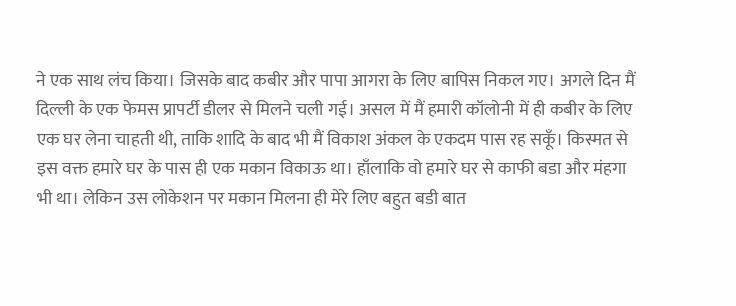ने एक साथ लंच किया। जिसके बाद कबीर और पापा आगरा के लिए बापिस निकल गए। अगले दिन मैं दिल्ली के एक फेमस प्रापर्टी डीलर से मिलने चली गई। असल में मैं हमारी कॉलोनी में ही कबीर के लिए एक घर लेना चाहती थी, ताकि शादि के बाद भी मैं विकाश अंकल के एकदम पास रह सकूँ। किस्मत से इस वक्त हमारे घर के पास ही एक मकान विकाऊ था। हाँलाकि वो हमारे घर से काफी बडा और मंहगा भी था। लेकिन उस लोकेशन पर मकान मिलना ही मेरे लिए बहुत बडी बात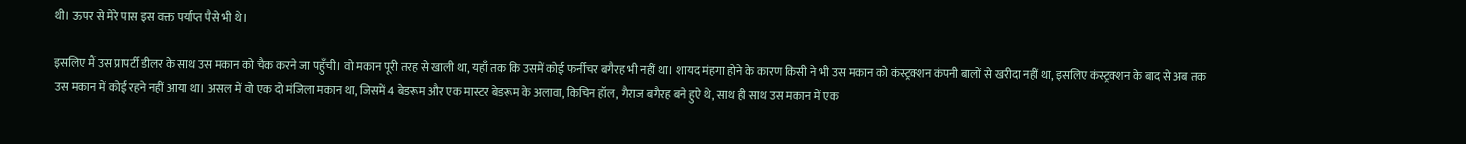थी। ऊपर से मेरे पास इस वक्त पर्याप्त पैसे भी थे।

इसलिए मैं उस प्रापर्टी डीलर के साथ उस मकान को चैक करने जा पहुँची। वो मकान पूरी तरह से खाली था, यहाँ तक कि उसमें कोई फर्नीचर बगैरह भी नहीं था। शायद मंहगा होने के कारण किसी ने भी उस मकान को कंस्ट्रक्शन कंपनी बालों से खरीदा नहीं था, इसलिए कंस्ट्रक्शन के बाद से अब तक उस मकान में कोई रहने नहीं आया था। असल में वो एक दो मंजिला मकान था, जिसमें 4 बेडरूम और एक मास्टर बेडरूम के अलावा, किचिन हॉल, गैराज बगैरह बने हुऐ थे, साथ ही साथ उस मकान में एक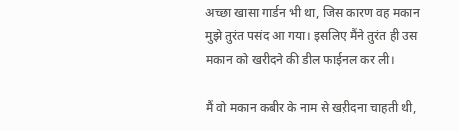अच्छा खासा गार्डन भी था, जिस कारण वह मकान मुझे तुरंत पसंद आ गया। इसलिए मैंने तुरंत ही उस मकान को खरीदने की डील फाईनल कर ली।

मैं वो मकान कबीर के नाम से खऱीदना चाहती थी,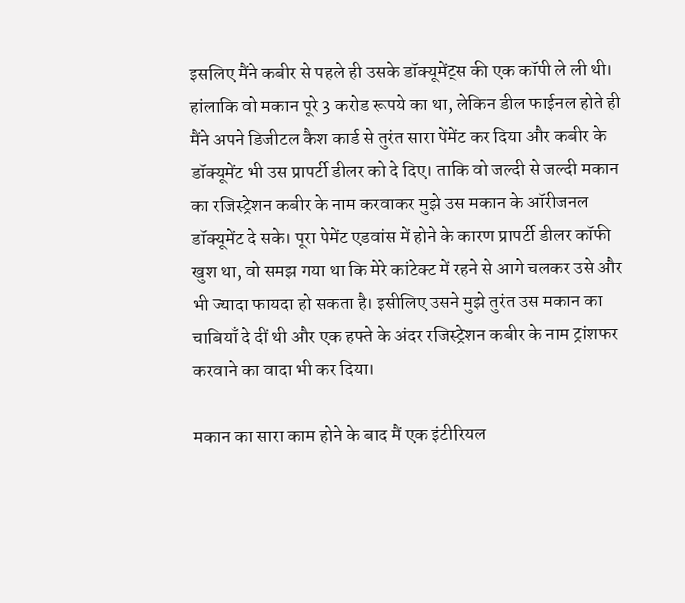इसलिए मैंने कबीर से पहले ही उसके डॉक्यूमेंट्स की एक कॉपी ले ली थी। हांलाकि वो मकान पूरे 3 करोड रूपये का था, लेकिन डील फाईनल होते ही मैंने अपने डिजीटल कैश कार्ड से तुरंत सारा पेंमेंट कर दिया और कबीर के डॉक्यूमेंट भी उस प्रापर्टी डीलर को दे दिए। ताकि वो जल्दी से जल्दी मकान का रजिस्ट्रेशन कबीर के नाम करवाकर मुझे उस मकान के ऑरीजनल डॉक्यूमेंट दे सके। पूरा पेमेंट एडवांस में होने के कारण प्रापर्टी डीलर कॉफी खुश था, वो समझ गया था कि मेरे कांटेक्ट में रहने से आगे चलकर उसे और भी ज्यादा फायदा हो सकता है। इसीलिए उसने मुझे तुरंत उस मकान का चाबियाँ दे दीं थी और एक हफ्ते के अंदर रजिस्ट्रेशन कबीर के नाम ट्रांशफर करवाने का वादा भी कर दिया।

मकान का सारा काम होने के बाद मैं एक इंटीरियल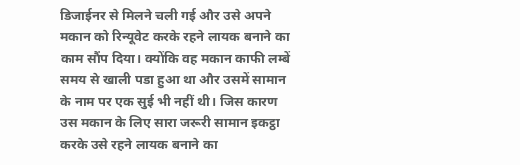डिजाईनर से मिलने चली गई और उसे अपने मकान को रिन्यूवेट करके रहने लायक बनाने का काम सौंप दिया। क्योंकि वह मकान काफी लम्बें समय से खाली पडा हुआ था और उसमें सामान के नाम पर एक सुई भी नहीं थी। जिस कारण उस मकान के लिए सारा जरूरी सामान इकट्ठा करके उसे रहने लायक बनाने का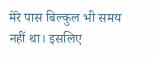मेरे पास बिल्कुल भी समय नहीं था। इसलिए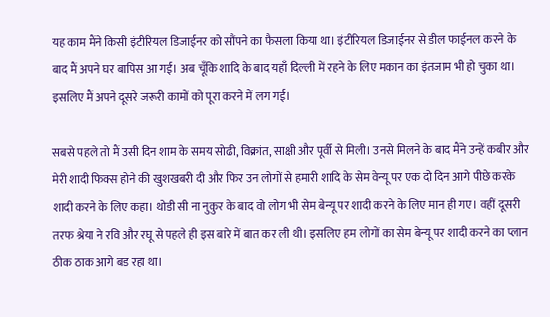यह काम मैंने किसी इंटीरियल डिजाईनर को सौंपने का फैसला किया था। इंटीरियल डिजाईनर से डील फाईनल करने के बाद मैं अपने घर बापिस आ गई। अब चूँकि शादि के बाद यहाँ दिल्ली में रहने के लिए मकान का इंतजाम भी हो चुका था। इसलिए मैं अपने दूसरे जरूरी कामों को पूरा करने में लग गई।

सबसे पहले तो मैं उसी दिन शाम के समय सोढी, विक्रांत, साक्षी और पूर्वी से मिली। उनसे मिलने के बाद मैंने उन्हें कबीर और मेरी शादी फिक्स होने की खुशखबरी दी और फिर उन लोगों से हमारी शादि के सेम वेन्यू पर एक दो दिन आगे पीछे करके शादी करने के लिए कहा। थोडी सी ना नुकुर के बाद वो लोग भी सेम बेन्यू पर शादी करने के लिए मान ही गए। वहीं दूसरी तरफ श्रेया ने रवि और रघू से पहले ही इस बारे में बात कर ली थी। इसलिए हम लोगों का सेम बेन्यू पर शादी करने का प्लान ठीक ठाक आगे बड रहा था।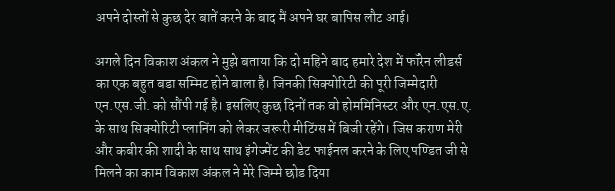अपने दोस्तों से कुछ देर बातें करने के बाद मैं अपने घर बापिस लौट आई।

अगले दिन विकाश अंकल ने मुझे बताया कि दो महिने बाद हमारे देश में फॉरेन लीडर्स का एक बहुत बडा सम्मिट होने बाला है। जिनकी सिक्योरिटी की पूरी जिम्मेदारी एन.एस.जी. को सौंपी गई है। इसलिए कुछ दिनों तक वो होममिनिस्टर और एन.एस.ए. के साथ सिक्योरिटी प्लानिंग को लेकर जरूरी मीटिंग्स में बिजी रहेंगे। जिस कराण मेरी और कबीर की शादी के साथ साथ इंगेज्मेंट की डेट फाईनल करने के लिए पण्डित जी से मिलने का काम विकाश अंकल ने मेरे जिम्मे छोड दिया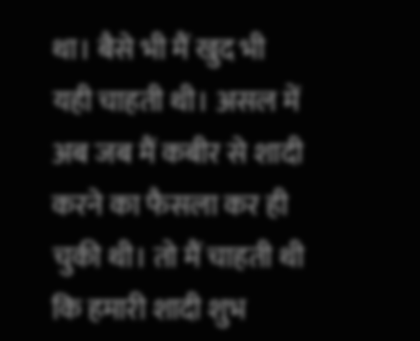था। बैसे भी मैं खुद भी यही चाहती थी। असल में अब जब मैं कबीर से शादी करने का फैसला कर ही चुकी थी। तो मैं चाहती थी कि हमारी शादी शुभ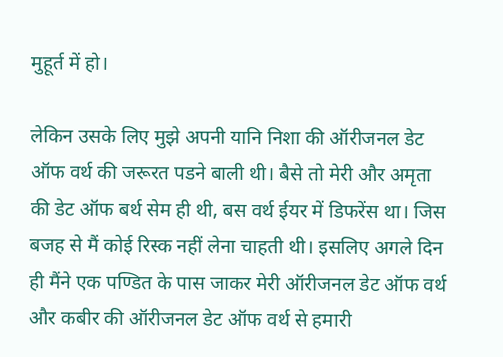मुहूर्त में हो।

लेकिन उसके लिए मुझे अपनी यानि निशा की ऑरीजनल डेट ऑफ वर्थ की जरूरत पडने बाली थी। बैसे तो मेरी और अमृता की डेट ऑफ बर्थ सेम ही थी, बस वर्थ ईयर में डिफरेंस था। जिस बजह से मैं कोई रिस्क नहीं लेना चाहती थी। इसलिए अगले दिन ही मैंने एक पण्डित के पास जाकर मेरी ऑरीजनल डेट ऑफ वर्थ और कबीर की ऑरीजनल डेट ऑफ वर्थ से हमारी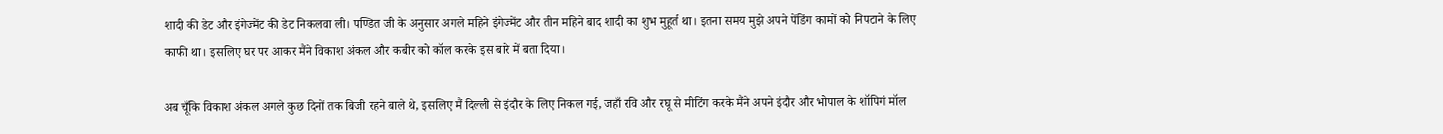शादी की डेट और इंगेज्मेंट की डेट निकलवा ली। पण्डित जी के अनुसार अगले महिने इंगेज्मेंट और तीन महिने बाद शादी का शुभ मुहूर्त था। इतना समय मुझे अपने पेंडिंग कामों को निपटाने के लिए काफी था। इसलिए घर पर आकर मैंने विकाश अंकल और कबीर को कॉल करके इस बारे में बता दिया।

अब चूँकि विकाश अंकल अगले कुछ दिनों तक बिजी रहने बाले थे, इसलिए मैं दिल्ली से इंदौर के लिए निकल गई, जहाँ रवि और रघू से मीटिंग करके मैंने अपने इंदौर और भोपाल के शॉपिगं मॉल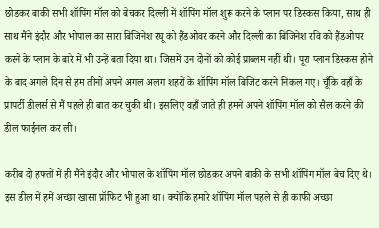छोडकर बाकी सभी शॉपिंग मॉल को बेचकर दिल्ली में शॉपिंग मॉल शुरू करने के प्लान पर डिस्कस किया, साथ ही साथ मैंने इंदौर और भोपाल का सारा बिजिनेश रघू को हैंडओवर करने और दिल्ली का बिजिनेश रवि को हैंडओपर करने के प्लान के बारे में भी उन्हें बता दिया था। जिसमें उन दोनों को कोई प्राब्लम नहीं थी। पूरा प्लान डिस्कस होने के बाद अगले दिन से हम तीनों अपने अगल अलग शहरों के शॉपिंग मॉल बिजिट करने निकल गए। चूँकि वहाँ के प्रापर्टी डीलर्स से मैं पहले ही बात कर चुकी थी। इसलिए वहाँ जाते ही हमने अपने शॉपिंग मॉल को सैल करने की डील फाईनल कर ली।

करीब दो हफ्तों में ही मैंने इंदौर और भोपाल के शॉपिंग मॉल छोडकर अपने बाकी के सभी शॉपिंग मॉल बेच दिए थे। इस डील में हमें अच्छा खासा प्रॉफिट भी हुआ था। क्योंकि हमारे शॉपिंग मॉल पहले से ही काफी अच्छा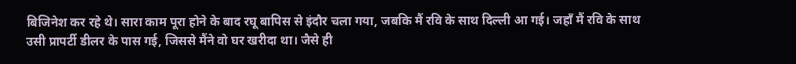बिजिनेश कर रहे थे। सारा काम पूरा होने के बाद रघू बापिस से इंदौर चला गया, जबकि मैं रवि के साथ दिल्ली आ गई। जहाँ मैं रवि के साथ उसी प्रापर्टी डीलर के पास गई, जिससे मैंने वो घर खरीदा था। जैसे ही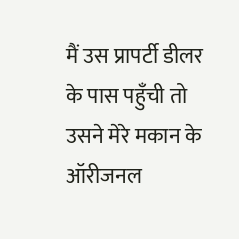मैं उस प्रापर्टी डीलर के पास पहुँची तो उसने मेरे मकान के ऑरीजनल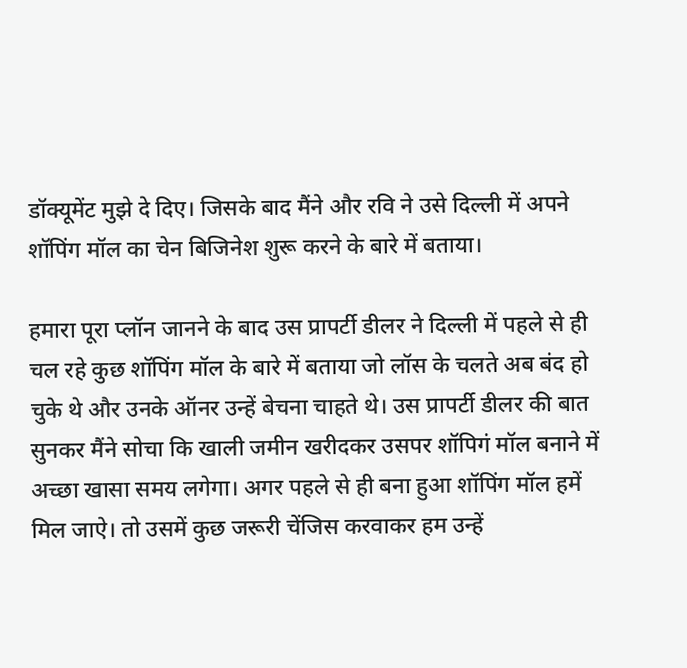डॉक्यूमेंट मुझे दे दिए। जिसके बाद मैंने और रवि ने उसे दिल्ली में अपने शॉपिंग मॉल का चेन बिजिनेश शुरू करने के बारे में बताया।

हमारा पूरा प्लॉन जानने के बाद उस प्रापर्टी डीलर ने दिल्ली में पहले से ही चल रहे कुछ शॉपिंग मॉल के बारे में बताया जो लॉस के चलते अब बंद हो चुके थे और उनके ऑनर उन्हें बेचना चाहते थे। उस प्रापर्टी डीलर की बात सुनकर मैंने सोचा कि खाली जमीन खरीदकर उसपर शॉपिगं मॉल बनाने में अच्छा खासा समय लगेगा। अगर पहले से ही बना हुआ शॉपिंग मॉल हमें मिल जाऐ। तो उसमें कुछ जरूरी चेंजिस करवाकर हम उन्हें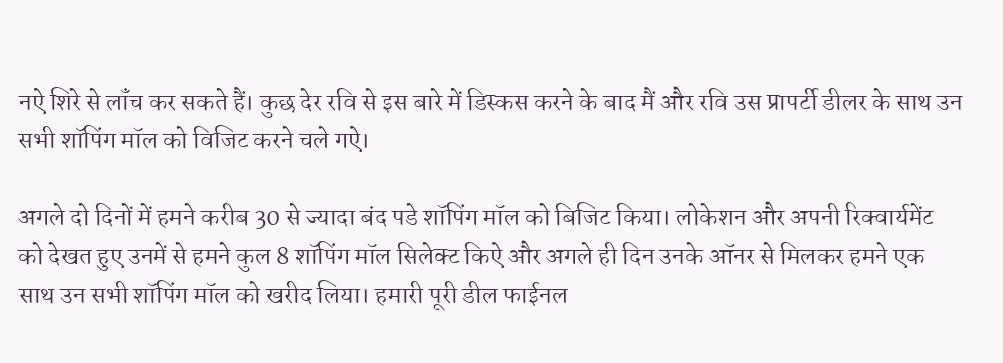नऐ शिरे से लॉंच कर सकते हैं। कुछ देर रवि से इस बारे में डिस्कस करने के बाद मैं और रवि उस प्रापर्टी डीलर के साथ उन सभी शॉपिंग मॉल को विजिट करने चले गऐ।

अगले दो दिनों में हमने करीब 30 से ज्यादा बंद पडे शॉपिंग मॉल को बिजिट किया। लोकेशन और अपनी रिक्वार्यमेंट को देखत हुए उनमें से हमने कुल 8 शॉपिंग मॉल सिलेक्ट किऐ और अगले ही दिन उनके ऑनर से मिलकर हमने एक साथ उन सभी शॉपिंग मॉल को खरीद लिया। हमारी पूरी डील फाईनल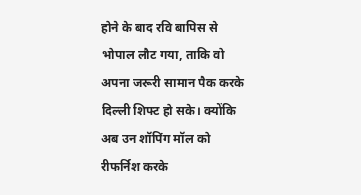होने के बाद रवि बापिस से भोपाल लौट गया, ताकि वो अपना जरूरी सामान पैक करके दिल्ली शिफ्ट हो सके। क्योंकि अब उन शॉपिंग मॉल को रीफर्निश करके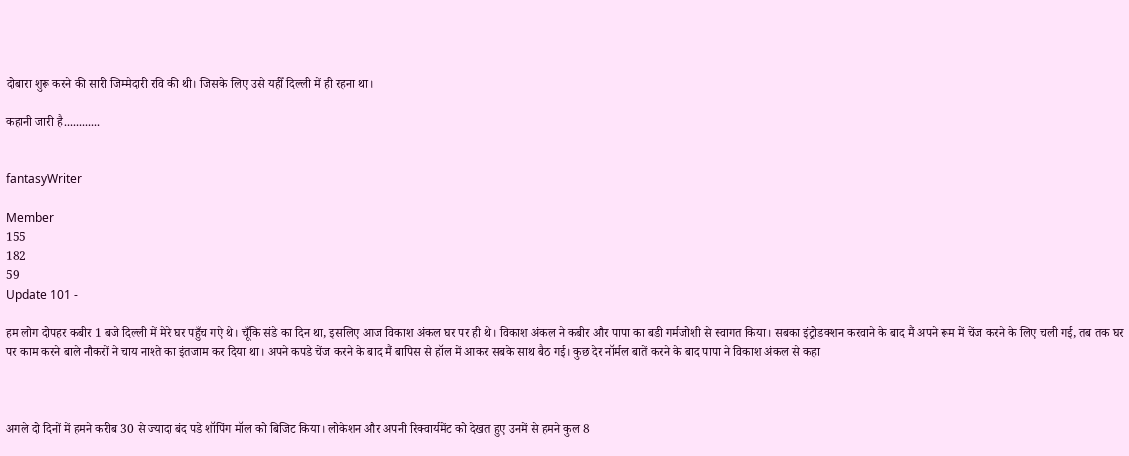दोबारा शुरू करने की सारी जिम्मेदारी रवि की थी। जिसके लिए उसे यहीँ दिल्ली में ही रहना था।

कहानी जारी है............


fantasyWriter

Member
155
182
59
Update 101 -

हम लोग दोपहर कबीर 1 बजे दिल्ली में मेरे घर पहुँच गऐ थे। चूँकि संडे का दिन था, इसलिए आज विकाश अंकल घर पर ही थे। विकाश अंकल ने कबीर और पापा का बडी गर्मजोशी से स्वागत किया। सबका इंट्रोडक्शन करवाने के बाद मैं अपने रूम में चेंज करने के लिए चली गई, तब तक घर पर काम करने बाले नौकरों ने चाय नाश्ते का इंतजाम कर दिया था। अपने कपडे चेंज करने के बाद मैं बापिस से हॉल में आकर सबके साथ बैठ गई। कुछ देर नॉर्मल बातें करने के बाद पापा ने विकाश अंकल से कहा



अगले दो दिनों में हमने करीब 30 से ज्यादा बंद पडे शॉपिंग मॉल को बिजिट किया। लोकेशन और अपनी रिक्वार्यमेंट को देखत हुए उनमें से हमने कुल 8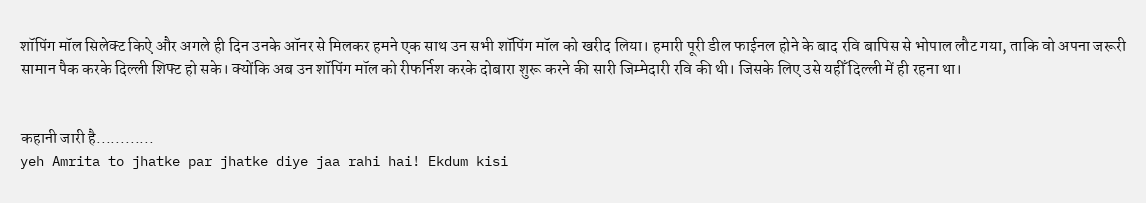शॉपिंग मॉल सिलेक्ट किऐ और अगले ही दिन उनके ऑनर से मिलकर हमने एक साथ उन सभी शॉपिंग मॉल को खरीद लिया। हमारी पूरी डील फाईनल होने के बाद रवि बापिस से भोपाल लौट गया, ताकि वो अपना जरूरी सामान पैक करके दिल्ली शिफ्ट हो सके। क्योंकि अब उन शॉपिंग मॉल को रीफर्निश करके दोबारा शुरू करने की सारी जिम्मेदारी रवि की थी। जिसके लिए उसे यहीँ दिल्ली में ही रहना था।


कहानी जारी है............
yeh Amrita to jhatke par jhatke diye jaa rahi hai! Ekdum kisi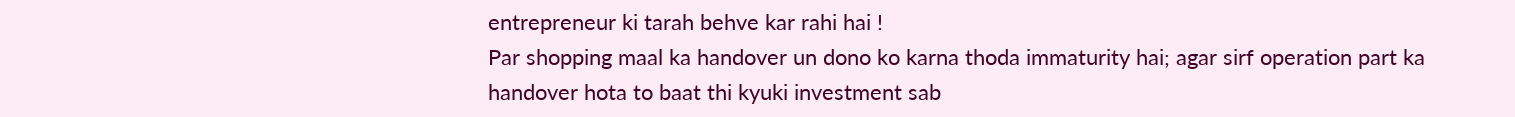entrepreneur ki tarah behve kar rahi hai !
Par shopping maal ka handover un dono ko karna thoda immaturity hai; agar sirf operation part ka handover hota to baat thi kyuki investment sab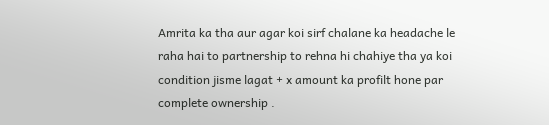Amrita ka tha aur agar koi sirf chalane ka headache le raha hai to partnership to rehna hi chahiye tha ya koi condition jisme lagat + x amount ka profilt hone par complete ownership .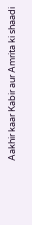Aakhir kaar Kabir aur Amrita ki shaadi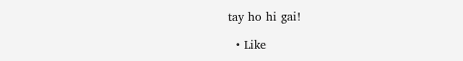tay ho hi gai!

  • Like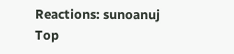Reactions: sunoanuj
Top